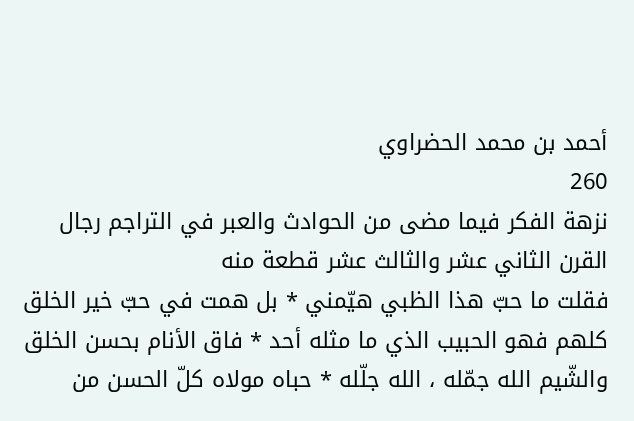أحمد بن محمد الحضراوي
260
نزهة الفكر فيما مضى من الحوادث والعبر في التراجم رجال القرن الثاني عشر والثالث عشر قطعة منه
فقلت ما حبّ هذا الظبي هيّمني * بل همت في حبّ خير الخلق كلهم فهو الحبيب الذي ما مثله أحد * فاق الأنام بحسن الخلق والشّيم الله جمّله ، الله جلّله * حباه مولاه كلّ الحسن من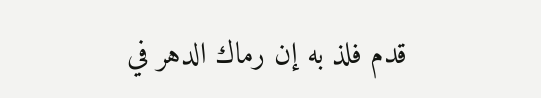قدم فلذ به إن رماك الدهر في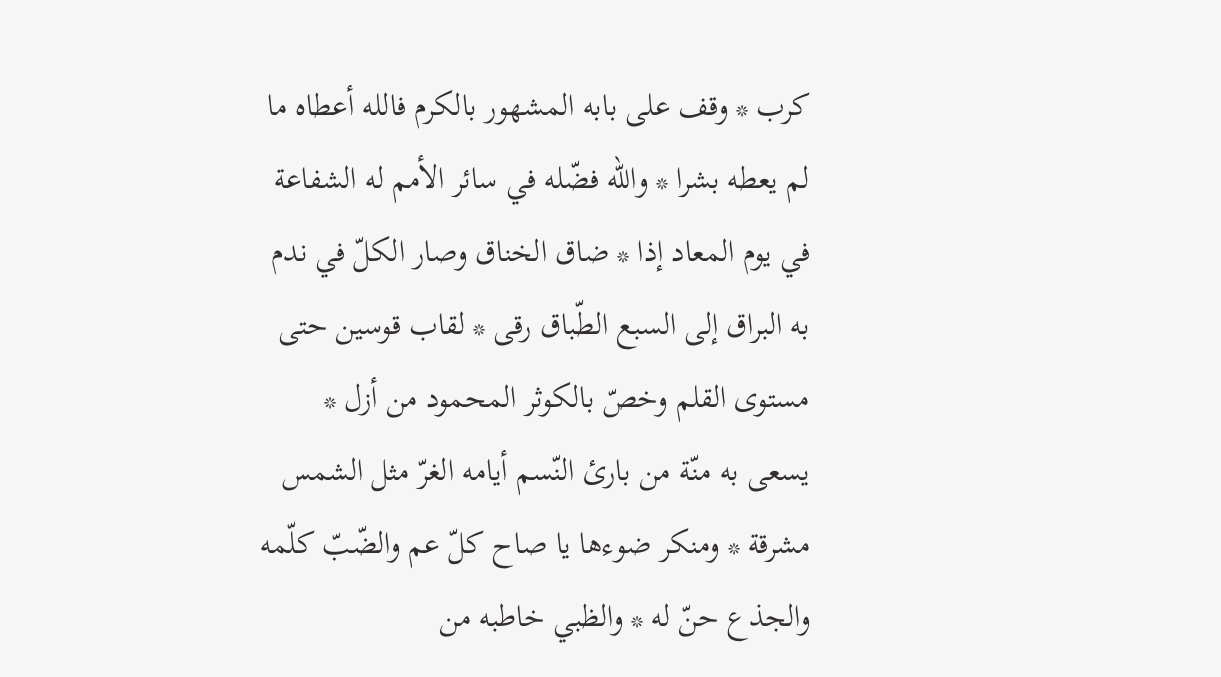كرب * وقف على بابه المشهور بالكرم فالله أعطاه ما لم يعطه بشرا * والله فضّله في سائر الأمم له الشفاعة في يوم المعاد إذا * ضاق الخناق وصار الكلّ في ندم به البراق إلى السبع الطّباق رقى * لقاب قوسين حتى مستوى القلم وخصّ بالكوثر المحمود من أزل * يسعى به منّة من بارئ النّسم أيامه الغرّ مثل الشمس مشرقة * ومنكر ضوءها يا صاح كلّ عم والضّبّ كلّمه والجذع حنّ له * والظبي خاطبه من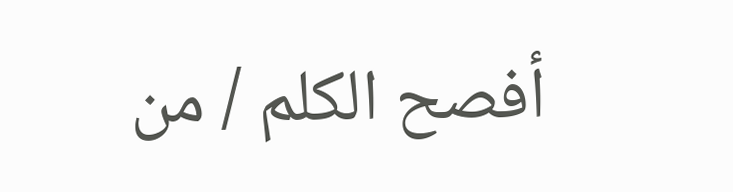أفصح الكلم / من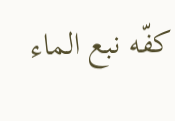كفّه نبع الماء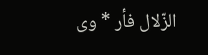الزّلال فأر * وى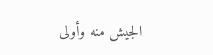الجيش منه وأولى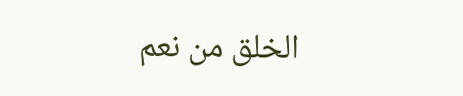الخلق من نعم